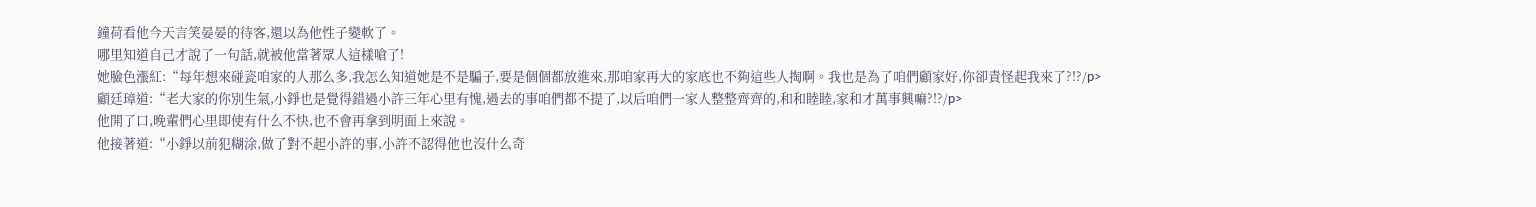鐘荷看他今天言笑晏晏的待客,還以為他性子變軟了。
哪里知道自己才說了一句話,就被他當著眾人這樣嗆了!
她臉色漲紅:“每年想來碰瓷咱家的人那么多,我怎么知道她是不是騙子,要是個個都放進來,那咱家再大的家底也不夠這些人掏啊。我也是為了咱們顧家好,你卻責怪起我來了?!?/p>
顧廷璋道:“老大家的你別生氣,小錚也是覺得錯過小許三年心里有愧,過去的事咱們都不提了,以后咱們一家人整整齊齊的,和和睦睦,家和才萬事興嘛?!?/p>
他開了口,晚輩們心里即使有什么不快,也不會再拿到明面上來說。
他接著道:“小錚以前犯糊涂,做了對不起小許的事,小許不認得他也沒什么奇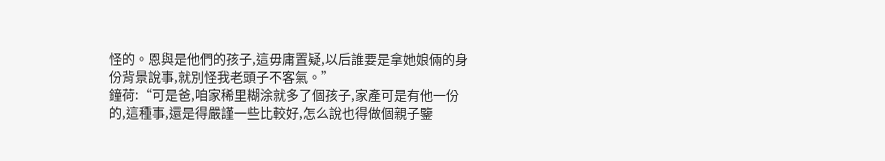怪的。恩與是他們的孩子,這毋庸置疑,以后誰要是拿她娘倆的身份背景說事,就別怪我老頭子不客氣。”
鐘荷:“可是爸,咱家稀里糊涂就多了個孩子,家產可是有他一份的,這種事,還是得嚴謹一些比較好,怎么說也得做個親子鑒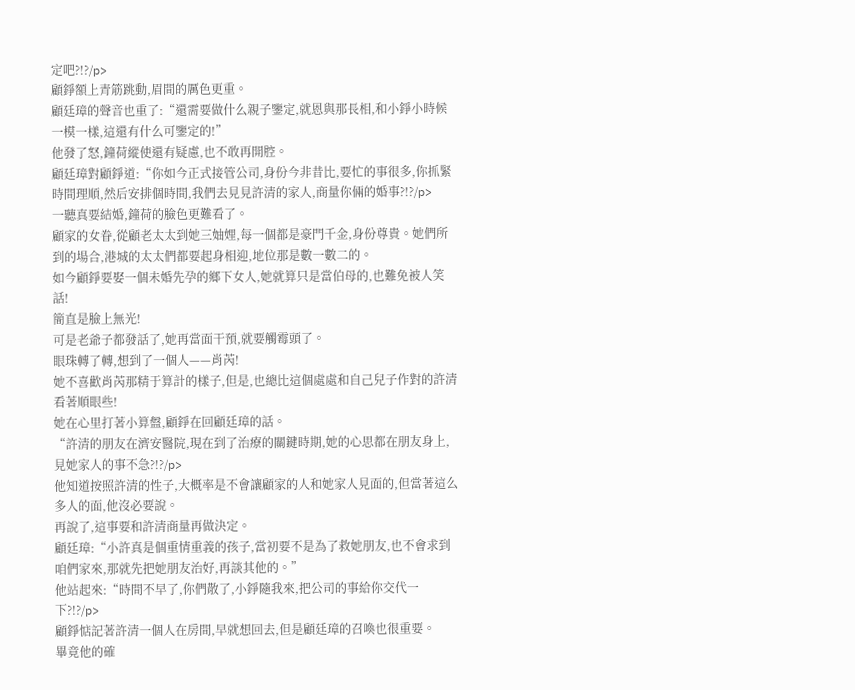定吧?!?/p>
顧錚額上青筋跳動,眉間的厲色更重。
顧廷璋的聲音也重了:“還需要做什么親子鑒定,就恩與那長相,和小錚小時候一模一樣,這還有什么可鑒定的!”
他發了怒,鐘荷縱使還有疑慮,也不敢再開腔。
顧廷璋對顧錚道:“你如今正式接管公司,身份今非昔比,要忙的事很多,你抓緊時間理順,然后安排個時間,我們去見見許清的家人,商量你倆的婚事?!?/p>
一聽真要結婚,鐘荷的臉色更難看了。
顧家的女眷,從顧老太太到她三妯娌,每一個都是豪門千金,身份尊貴。她們所到的場合,港城的太太們都要起身相迎,地位那是數一數二的。
如今顧錚要娶一個未婚先孕的鄉下女人,她就算只是當伯母的,也難免被人笑話!
簡直是臉上無光!
可是老爺子都發話了,她再當面干預,就要觸霉頭了。
眼珠轉了轉,想到了一個人——肖芮!
她不喜歡肖芮那精于算計的樣子,但是,也總比這個處處和自己兒子作對的許清看著順眼些!
她在心里打著小算盤,顧錚在回顧廷璋的話。
“許清的朋友在濟安醫院,現在到了治療的關鍵時期,她的心思都在朋友身上,見她家人的事不急?!?/p>
他知道按照許清的性子,大概率是不會讓顧家的人和她家人見面的,但當著這么多人的面,他沒必要說。
再說了,這事要和許清商量再做決定。
顧廷璋:“小許真是個重情重義的孩子,當初要不是為了救她朋友,也不會求到咱們家來,那就先把她朋友治好,再談其他的。”
他站起來:“時間不早了,你們散了,小錚隨我來,把公司的事給你交代一下?!?/p>
顧錚惦記著許清一個人在房間,早就想回去,但是顧廷璋的召喚也很重要。
畢竟他的確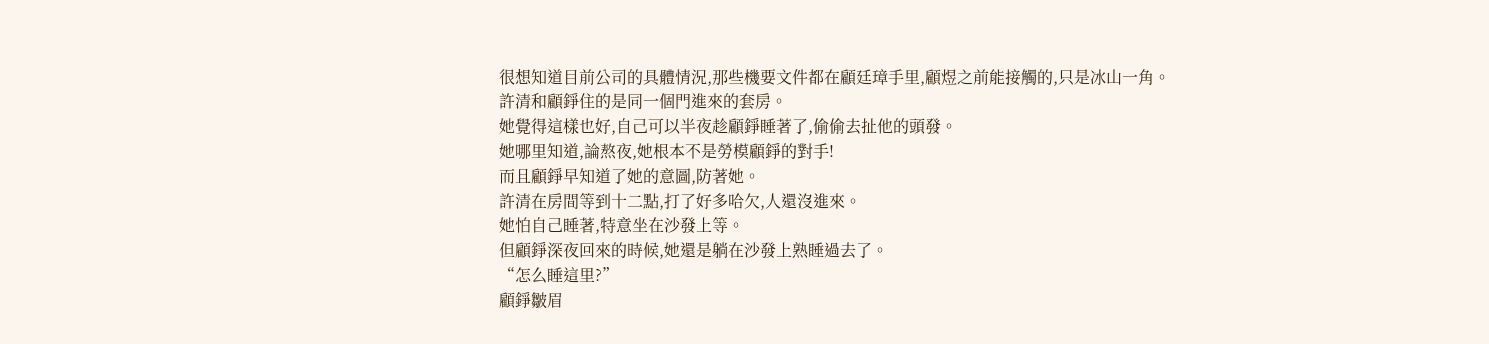很想知道目前公司的具體情況,那些機要文件都在顧廷璋手里,顧煜之前能接觸的,只是冰山一角。
許清和顧錚住的是同一個門進來的套房。
她覺得這樣也好,自己可以半夜趁顧錚睡著了,偷偷去扯他的頭發。
她哪里知道,論熬夜,她根本不是勞模顧錚的對手!
而且顧錚早知道了她的意圖,防著她。
許清在房間等到十二點,打了好多哈欠,人還沒進來。
她怕自己睡著,特意坐在沙發上等。
但顧錚深夜回來的時候,她還是躺在沙發上熟睡過去了。
“怎么睡這里?”
顧錚皺眉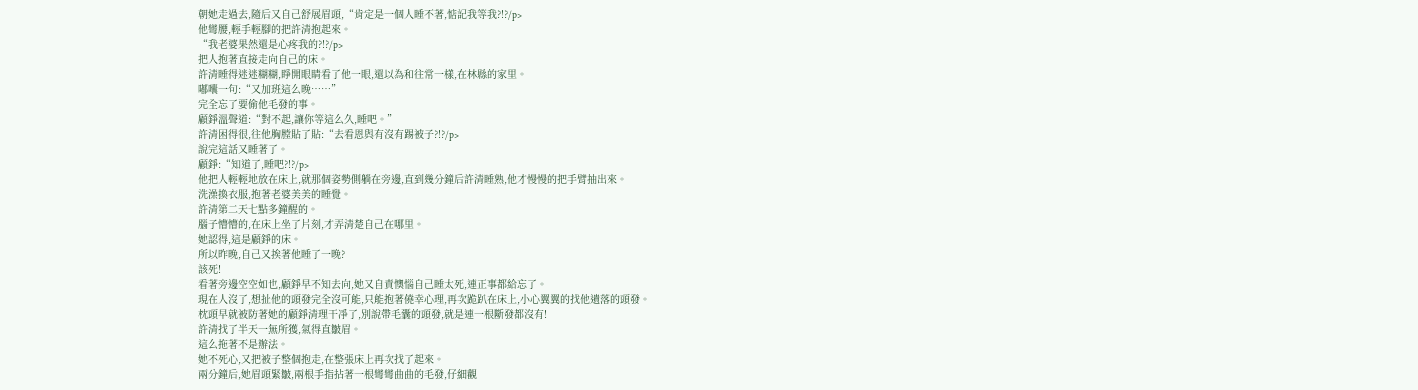朝她走過去,隨后又自己舒展眉頭,“肯定是一個人睡不著,惦記我等我?!?/p>
他彎腰,輕手輕腳的把許清抱起來。
“我老婆果然還是心疼我的?!?/p>
把人抱著直接走向自己的床。
許清睡得迷迷糊糊,睜開眼睛看了他一眼,還以為和往常一樣,在林縣的家里。
嘟囔一句:“又加班這么晚……”
完全忘了要偷他毛發的事。
顧錚溫聲道:“對不起,讓你等這么久,睡吧。”
許清困得很,往他胸膛貼了貼:“去看恩與有沒有踢被子?!?/p>
說完這話又睡著了。
顧錚:“知道了,睡吧?!?/p>
他把人輕輕地放在床上,就那個姿勢側躺在旁邊,直到幾分鐘后許清睡熟,他才慢慢的把手臂抽出來。
洗澡換衣服,抱著老婆美美的睡覺。
許清第二天七點多鐘醒的。
腦子懵懵的,在床上坐了片刻,才弄清楚自己在哪里。
她認得,這是顧錚的床。
所以昨晚,自己又挨著他睡了一晚?
該死!
看著旁邊空空如也,顧錚早不知去向,她又自責懊惱自己睡太死,連正事都給忘了。
現在人沒了,想扯他的頭發完全沒可能,只能抱著僥幸心理,再次跪趴在床上,小心翼翼的找他遺落的頭發。
枕頭早就被防著她的顧錚清理干凈了,別說帶毛囊的頭發,就是連一根斷發都沒有!
許清找了半天一無所獲,氣得直皺眉。
這么拖著不是辦法。
她不死心,又把被子整個抱走,在整張床上再次找了起來。
兩分鐘后,她眉頭緊皺,兩根手指拈著一根彎彎曲曲的毛發,仔細觀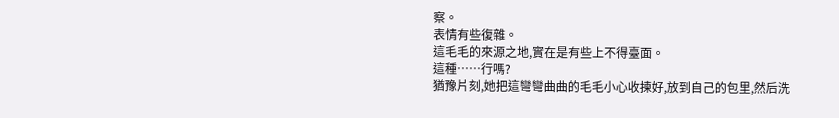察。
表情有些復雜。
這毛毛的來源之地,實在是有些上不得臺面。
這種……行嗎?
猶豫片刻,她把這彎彎曲曲的毛毛小心收揀好,放到自己的包里,然后洗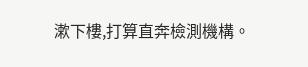漱下樓,打算直奔檢測機構。